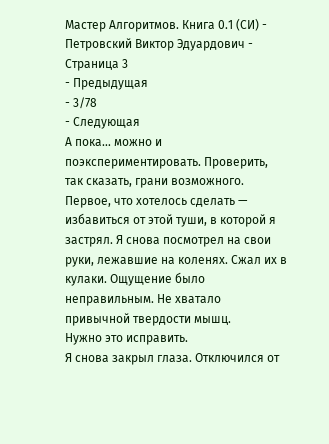Мастер Алгоритмов. Книга 0.1 (СИ) - Петровский Виктор Эдуардович - Страница 3
- Предыдущая
- 3/78
- Следующая
А пока… можно и поэкспериментировать. Проверить, так сказать, грани возможного.
Первое, что хотелось сделать — избавиться от этой туши, в которой я застрял. Я снова посмотрел на свои руки, лежавшие на коленях. Сжал их в кулаки. Ощущение было неправильным. Не хватало привычной твердости мышц.
Нужно это исправить.
Я снова закрыл глаза. Отключился от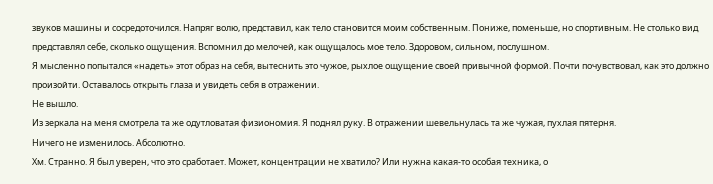звуков машины и сосредоточился. Напряг волю, представил, как тело становится моим собственным. Пониже, поменьше, но спортивным. Не столько вид представлял себе, сколько ощущения. Вспомнил до мелочей, как ощущалось мое тело. Здоровом, сильном, послушном.
Я мысленно попытался «надеть» этот образ на себя, вытеснить это чужое, рыхлое ощущение своей привычной формой. Почти почувствовал, как это должно произойти. Оставалось открыть глаза и увидеть себя в отражении.
Не вышло.
Из зеркала на меня смотрела та же одутловатая физиономия. Я поднял руку. В отражении шевельнулась та же чужая, пухлая пятерня.
Ничего не изменилось. Абсолютно.
Хм. Странно. Я был уверен, что это сработает. Может, концентрации не хватило? Или нужна какая-то особая техника, о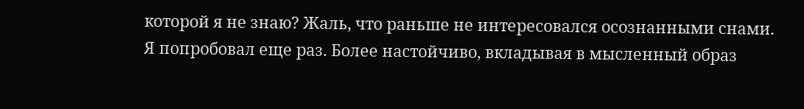которой я не знаю? Жаль, что раньше не интересовался осознанными снами.
Я попробовал еще раз. Более настойчиво, вкладывая в мысленный образ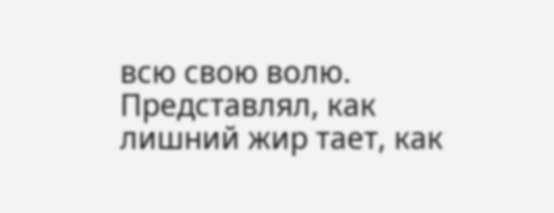всю свою волю. Представлял, как лишний жир тает, как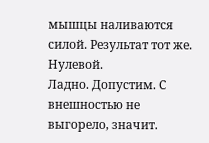мышцы наливаются силой. Результат тот же. Нулевой.
Ладно. Допустим. С внешностью не выгорело, значит.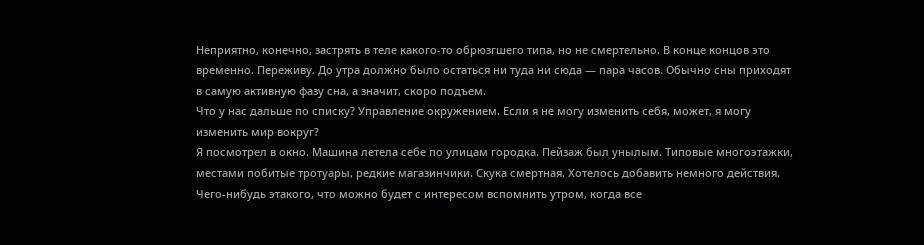Неприятно, конечно, застрять в теле какого-то обрюзгшего типа, но не смертельно. В конце концов это временно. Переживу. До утра должно было остаться ни туда ни сюда — пара часов. Обычно сны приходят в самую активную фазу сна, а значит, скоро подъем.
Что у нас дальше по списку? Управление окружением. Если я не могу изменить себя, может, я могу изменить мир вокруг?
Я посмотрел в окно. Машина летела себе по улицам городка. Пейзаж был унылым. Типовые многоэтажки, местами побитые тротуары, редкие магазинчики. Скука смертная. Хотелось добавить немного действия. Чего-нибудь этакого, что можно будет с интересом вспомнить утром, когда все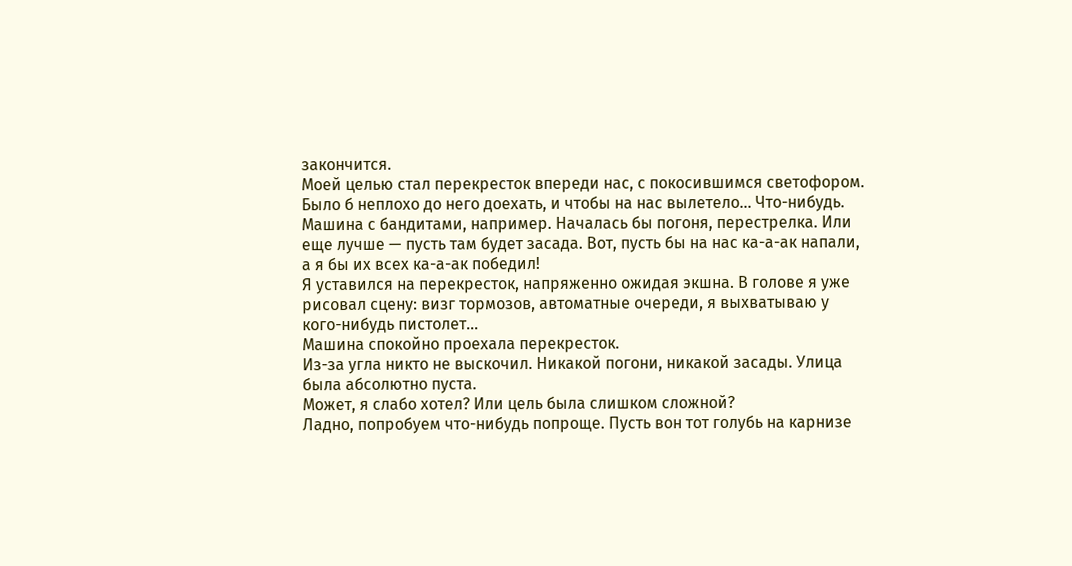закончится.
Моей целью стал перекресток впереди нас, с покосившимся светофором. Было б неплохо до него доехать, и чтобы на нас вылетело… Что-нибудь. Машина с бандитами, например. Началась бы погоня, перестрелка. Или еще лучше — пусть там будет засада. Вот, пусть бы на нас ка-а-ак напали, а я бы их всех ка-а-ак победил!
Я уставился на перекресток, напряженно ожидая экшна. В голове я уже рисовал сцену: визг тормозов, автоматные очереди, я выхватываю у кого-нибудь пистолет…
Машина спокойно проехала перекресток.
Из-за угла никто не выскочил. Никакой погони, никакой засады. Улица была абсолютно пуста.
Может, я слабо хотел? Или цель была слишком сложной?
Ладно, попробуем что-нибудь попроще. Пусть вон тот голубь на карнизе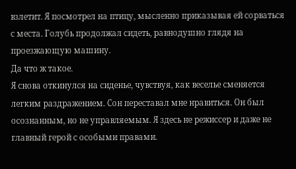взлетит. Я посмотрел на птицу, мысленно приказывая ей сорваться с места. Голубь продолжал сидеть, равнодушно глядя на проезжающую машину.
Да что ж такое.
Я снова откинулся на сиденье, чувствуя, как веселье сменяется легким раздражением. Сон переставал мне нравиться. Он был осознанным, но не управляемым. Я здесь не режиссер и даже не главный герой с особыми правами.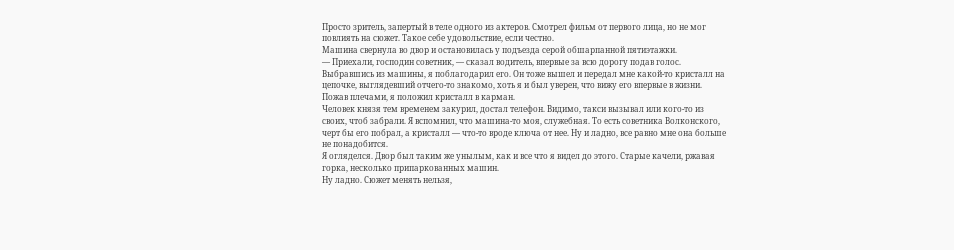Просто зритель, запертый в теле одного из актеров. Смотрел фильм от первого лица, но не мог повлиять на сюжет. Такое себе удовольствие, если честно.
Машина свернула во двор и остановилась у подъезда серой обшарпанной пятиэтажки.
— Приехали, господин советник, — сказал водитель, впервые за всю дорогу подав голос.
Выбравшись из машины, я поблагодарил его. Он тоже вышел и передал мне какой-то кристалл на цепочке, выглядевший отчего-то знакомо, хоть я и был уверен, что вижу его впервые в жизни. Пожав плечами, я положил кристалл в карман.
Человек князя тем временем закурил, достал телефон. Видимо, такси вызывал или кого-то из своих, чтоб забрали. Я вспомнил, что машина-то моя, служебная. То есть советника Волконского, черт бы его побрал, а кристалл — что-то вроде ключа от нее. Ну и ладно, все равно мне она больше не понадобится.
Я огляделся. Двор был таким же унылым, как и все что я видел до этого. Старые качели, ржавая горка, несколько припаркованных машин.
Ну ладно. Сюжет менять нельзя,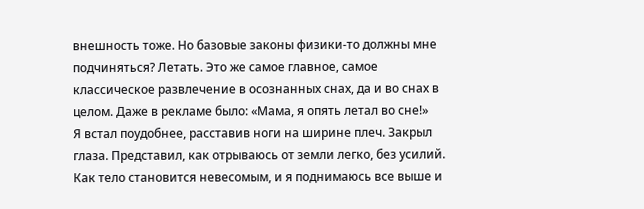внешность тоже. Но базовые законы физики-то должны мне подчиняться? Летать. Это же самое главное, самое классическое развлечение в осознанных снах, да и во снах в целом. Даже в рекламе было: «Мама, я опять летал во сне!»
Я встал поудобнее, расставив ноги на ширине плеч. Закрыл глаза. Представил, как отрываюсь от земли легко, без усилий. Как тело становится невесомым, и я поднимаюсь все выше и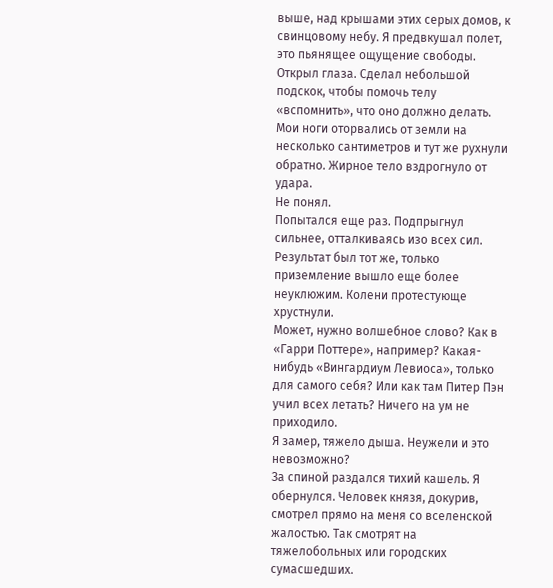выше, над крышами этих серых домов, к свинцовому небу. Я предвкушал полет, это пьянящее ощущение свободы.
Открыл глаза. Сделал небольшой подскок, чтобы помочь телу «вспомнить», что оно должно делать.
Мои ноги оторвались от земли на несколько сантиметров и тут же рухнули обратно. Жирное тело вздрогнуло от удара.
Не понял.
Попытался еще раз. Подпрыгнул сильнее, отталкиваясь изо всех сил. Результат был тот же, только приземление вышло еще более неуклюжим. Колени протестующе хрустнули.
Может, нужно волшебное слово? Как в «Гарри Поттере», например? Какая-нибудь «Вингардиум Левиоса», только для самого себя? Или как там Питер Пэн учил всех летать? Ничего на ум не приходило.
Я замер, тяжело дыша. Неужели и это невозможно?
За спиной раздался тихий кашель. Я обернулся. Человек князя, докурив, смотрел прямо на меня со вселенской жалостью. Так смотрят на тяжелобольных или городских сумасшедших.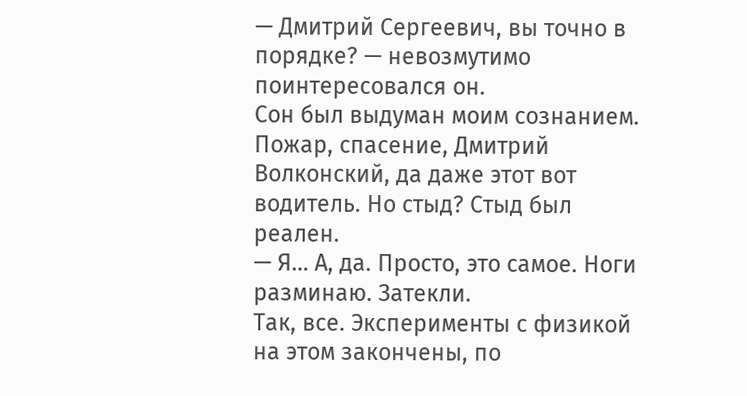— Дмитрий Сергеевич, вы точно в порядке? — невозмутимо поинтересовался он.
Сон был выдуман моим сознанием. Пожар, спасение, Дмитрий Волконский, да даже этот вот водитель. Но стыд? Стыд был реален.
— Я… А, да. Просто, это самое. Ноги разминаю. Затекли.
Так, все. Эксперименты с физикой на этом закончены, по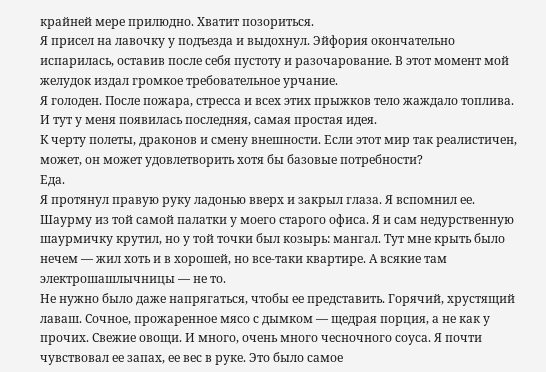крайней мере прилюдно. Хватит позориться.
Я присел на лавочку у подъезда и выдохнул. Эйфория окончательно испарилась, оставив после себя пустоту и разочарование. В этот момент мой желудок издал громкое требовательное урчание.
Я голоден. После пожара, стресса и всех этих прыжков тело жаждало топлива.
И тут у меня появилась последняя, самая простая идея.
К черту полеты, драконов и смену внешности. Если этот мир так реалистичен, может, он может удовлетворить хотя бы базовые потребности?
Еда.
Я протянул правую руку ладонью вверх и закрыл глаза. Я вспомнил ее. Шаурму из той самой палатки у моего старого офиса. Я и сам недурственную шаурмичку крутил, но у той точки был козырь: мангал. Тут мне крыть было нечем — жил хоть и в хорошей, но все-таки квартире. А всякие там электрошашлычницы — не то.
Не нужно было даже напрягаться, чтобы ее представить. Горячий, хрустящий лаваш. Сочное, прожаренное мясо с дымком — щедрая порция, а не как у прочих. Свежие овощи. И много, очень много чесночного соуса. Я почти чувствовал ее запах, ее вес в руке. Это было самое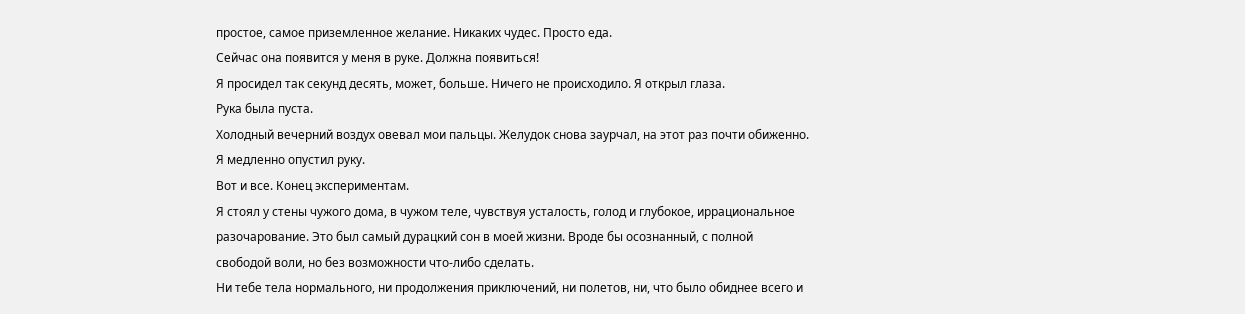простое, самое приземленное желание. Никаких чудес. Просто еда.
Сейчас она появится у меня в руке. Должна появиться!
Я просидел так секунд десять, может, больше. Ничего не происходило. Я открыл глаза.
Рука была пуста.
Холодный вечерний воздух овевал мои пальцы. Желудок снова заурчал, на этот раз почти обиженно.
Я медленно опустил руку.
Вот и все. Конец экспериментам.
Я стоял у стены чужого дома, в чужом теле, чувствуя усталость, голод и глубокое, иррациональное разочарование. Это был самый дурацкий сон в моей жизни. Вроде бы осознанный, с полной свободой воли, но без возможности что-либо сделать.
Ни тебе тела нормального, ни продолжения приключений, ни полетов, ни, что было обиднее всего и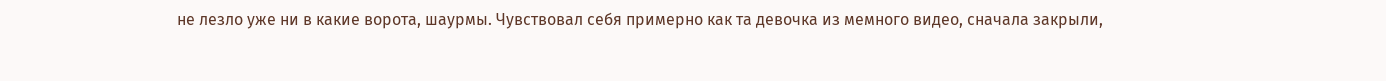не лезло уже ни в какие ворота, шаурмы. Чувствовал себя примерно как та девочка из мемного видео, сначала закрыли,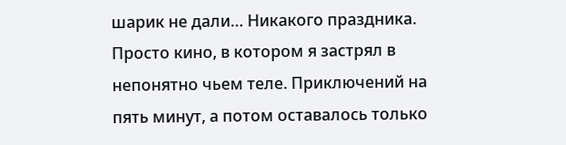шарик не дали… Никакого праздника.
Просто кино, в котором я застрял в непонятно чьем теле. Приключений на пять минут, а потом оставалось только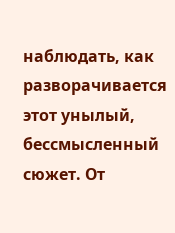наблюдать, как разворачивается этот унылый, бессмысленный сюжет. От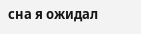сна я ожидал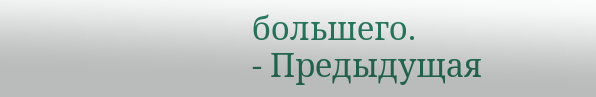большего.
- Предыдущая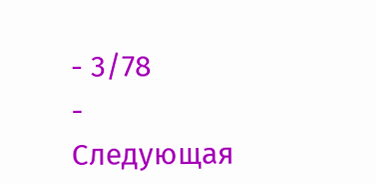- 3/78
- Следующая